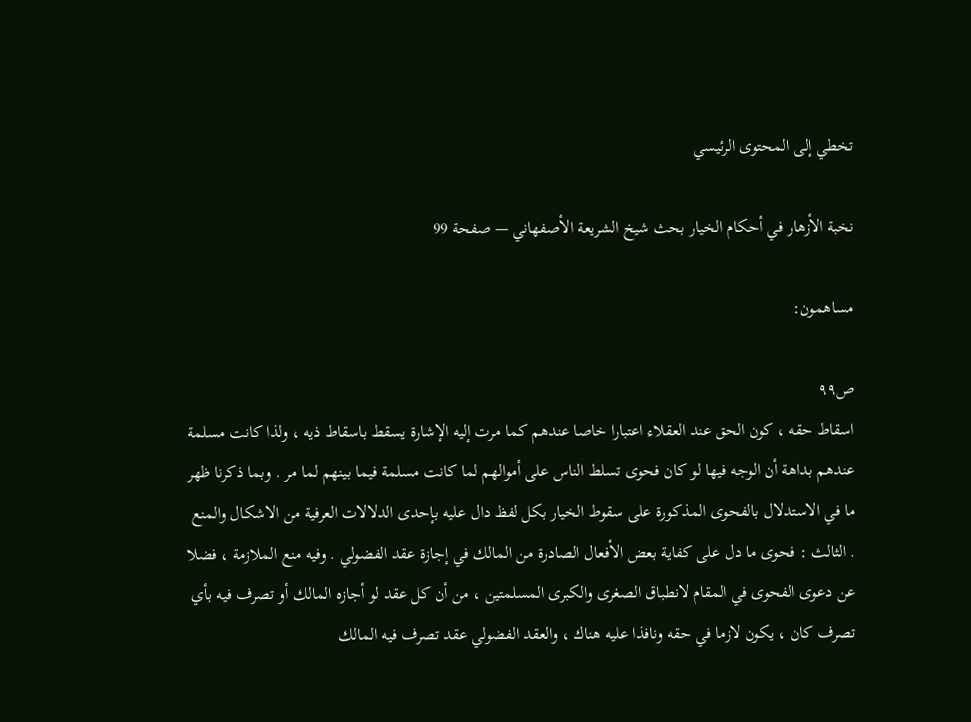تخطي إلى المحتوى الرئيسي

نخبة الأزهار في أحكام الخيار بحث شيخ الشريعة الأصفهاني — صفحة 99

مساهمون:

ص٩٩
اسقاط حقه ، كون الحق عند العقلاء اعتبارا خاصا عندهم كما مرت إليه الإشارة يسقط باسقاط ذيه ، ولذا كانت مسلمة عندهم بداهة أن الوجه فيها لو كان فحوى تسلط الناس على أموالهم لما كانت مسلمة فيما بينهم لما مر . وبما ذكرنا ظهر ما في الاستدلال بالفحوى المذكورة على سقوط الخيار بكل لفظ دال عليه بإحدى الدلالات العرفية من الاشكال والمنع . الثالث : فحوى ما دل على كفاية بعض الأفعال الصادرة من المالك في إجازة عقد الفضولي . وفيه منع الملازمة ، فضلا عن دعوى الفحوى في المقام لانطباق الصغرى والكبرى المسلمتين ، من أن كل عقد لو أجازه المالك أو تصرف فيه بأي تصرف كان ، يكون لازما في حقه ونافذا عليه هناك ، والعقد الفضولي عقد تصرف فيه المالك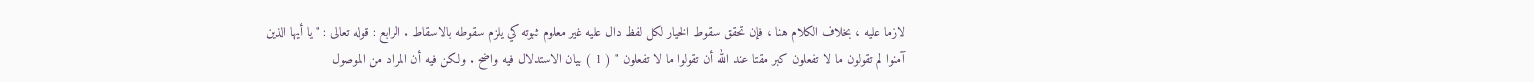لازما عليه ، بخلاف الكلام هنا ، فإن تحقق سقوط الخيار لكل لفظ دال عليه غير معلوم ثبوته كي يلزم سقوطه بالاسقاط . الرابع : قوله تعالى : " يا أيها الذين آمنوا لم تقولون ما لا تفعلون كبر مقتا عند الله أن تقولوا ما لا تفعلون " ( 1 ) بيان الاستدلال فيه واضح . ولكن فيه أن المراد من الموصول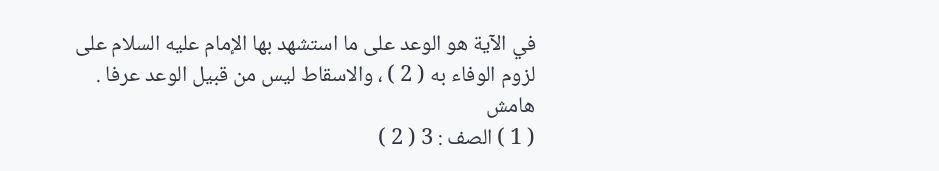في الآية هو الوعد على ما استشهد بها الإمام عليه السلام على لزوم الوفاء به ( 2 ) ، والاسقاط ليس من قبيل الوعد عرفا .
هامش
( 1 ) الصف : 3 ( 2 )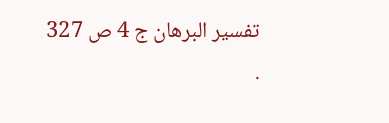تفسير البرهان ج 4 ص 327 .